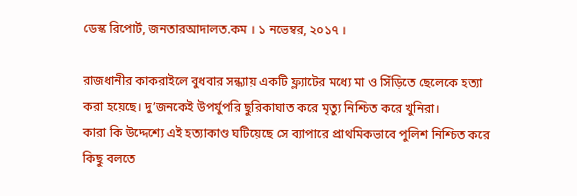ডেস্ক রিপোর্ট, জনতারআদালত.কম । ১ নভেম্বর, ২০১৭ ।

রাজধানীর কাকরাইলে বুধবার সন্ধ্যায় একটি ফ্ল্যাটের মধ্যে মা ও সিঁড়িতে ছেলেকে হত্যা করা হয়েছে। দু’জনকেই উপর্যুপরি ছুরিকাঘাত করে মৃত্যু নিশ্চিত করে খুনিরা।
কারা কি উদ্দেশ্যে এই হত্যাকাণ্ড ঘটিয়েছে সে ব্যাপারে প্রাথমিকভাবে পুলিশ নিশ্চিত করে কিছু বলতে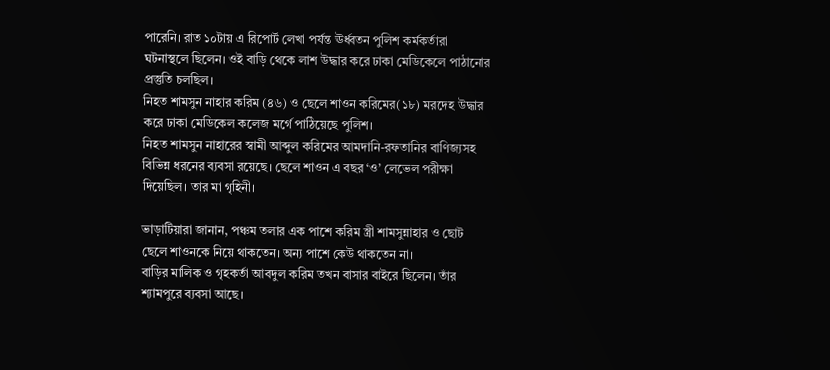পারেনি। রাত ১০টায় এ রিপোর্ট লেখা পর্যন্ত ঊর্ধ্বতন পুলিশ কর্মকর্তারা ঘটনাস্থলে ছিলেন। ওই বাড়ি থেকে লাশ উদ্ধার করে ঢাকা মেডিকেলে পাঠানোর প্রস্তুতি চলছিল।
নিহত শামসুন নাহার করিম (৪৬) ও ছেলে শাওন করিমের(১৮) মরদেহ উদ্ধার করে ঢাকা মেডিকেল কলেজ মর্গে পাঠিয়েছে পুলিশ।
নিহত শামসুন নাহারের স্বামী আব্দুল করিমের আমদানি-রফতানির বাণিজ্যসহ বিভিন্ন ধরনের ব্যবসা রয়েছে। ছেলে শাওন এ বছর ‘ও’ লেভেল পরীক্ষা দিয়েছিল। তার মা গৃহিনী।

ভাড়াটিয়ারা জানান, পঞ্চম তলার এক পাশে করিম স্ত্রী শামসুন্নাহার ও ছোট ছেলে শাওনকে নিয়ে থাকতেন। অন্য পাশে কেউ থাকতেন না।
বাড়ির মালিক ও গৃহকর্তা আবদুল করিম তখন বাসার বাইরে ছিলেন। তাঁর শ্যামপুরে ব্যবসা আছে।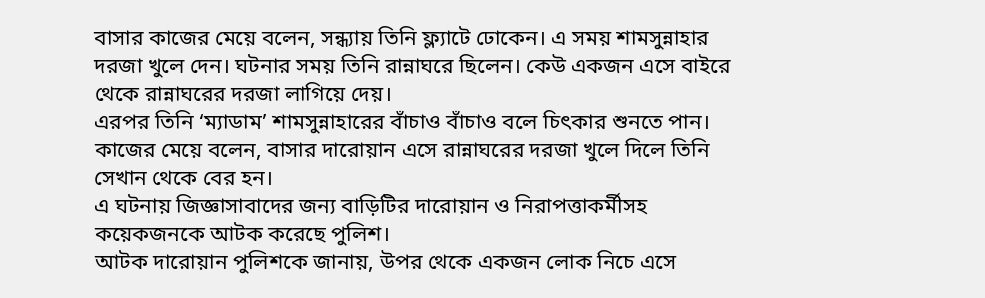বাসার কাজের মেয়ে বলেন, সন্ধ্যায় তিনি ফ্ল্যাটে ঢোকেন। এ সময় শামসুন্নাহার দরজা খুলে দেন। ঘটনার সময় তিনি রান্নাঘরে ছিলেন। কেউ একজন এসে বাইরে থেকে রান্নাঘরের দরজা লাগিয়ে দেয়।
এরপর তিনি ‘ম্যাডাম’ শামসুন্নাহারের বাঁচাও বাঁচাও বলে চিৎকার শুনতে পান। কাজের মেয়ে বলেন, বাসার দারোয়ান এসে রান্নাঘরের দরজা খুলে দিলে তিনি সেখান থেকে বের হন।
এ ঘটনায় জিজ্ঞাসাবাদের জন্য বাড়িটির দারোয়ান ও নিরাপত্তাকর্মীসহ কয়েকজনকে আটক করেছে পুলিশ।
আটক দারোয়ান পুলিশকে জানায়, উপর থেকে একজন লোক নিচে এসে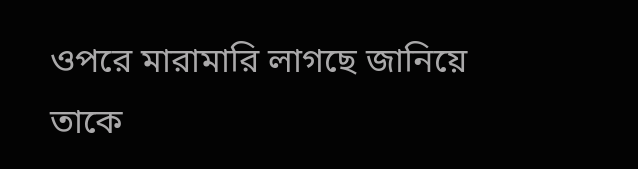ওপরে মারামারি লাগছে জানিয়ে তাকে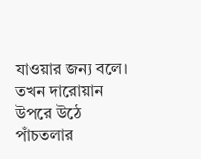যাওয়ার জন্য বলে। তখন দারোয়ান উপরে উঠে পাঁচতলার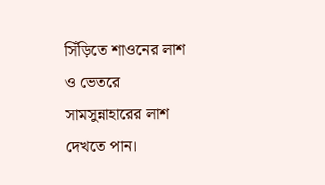সিঁড়িতে শাওনের লাশ ও ভেতরে সামসুন্নাহারের লাশ দেখতে পান।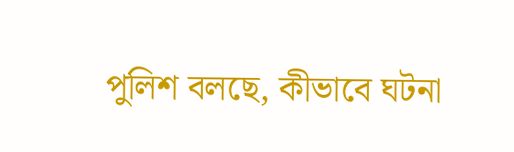পুলিশ বলছে, কীভাবে ঘটনা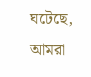ঘটেছে, আমরা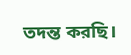তদন্ত করছি।